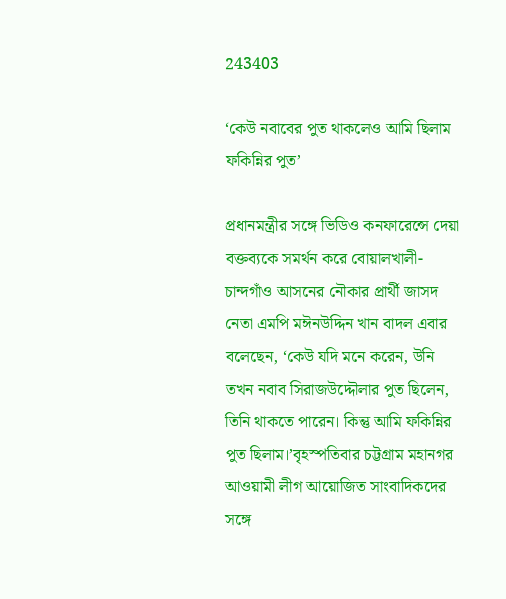243403

‘কেউ নবাবের পুত থাকলেও আমি ছিলাম ফকিন্নির পুত’

প্রধানমন্ত্রীর সঙ্গে ভিডিও কনফারেন্সে দেয়া বক্তব্যকে সমর্থন করে বোয়ালখালী-চান্দগাঁও আসনের নৌকার প্রার্থী জাসদ নেতা এমপি মঈনউদ্দিন খান বাদল এবার বলেছেন, ‘কেউ যদি মনে করেন, উনি তখন নবাব সিরাজউদ্দৌলার পুত ছিলেন, তিনি থাকতে পারেন। কিন্তু আমি ফকিন্নির পুত ছিলাম।’বৃহস্পতিবার চট্টগ্রাম মহানগর আওয়ামী লীগ আয়োজিত সাংবাদিকদের সঙ্গে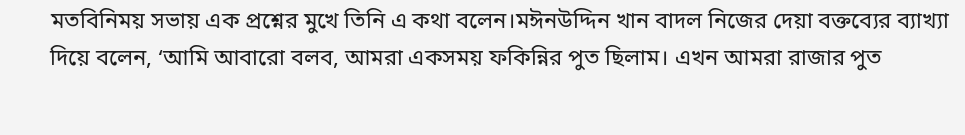মতবিনিময় সভায় এক প্রশ্নের মুখে তিনি এ কথা বলেন।মঈনউদ্দিন খান বাদল নিজের দেয়া বক্তব্যের ব্যাখ্যা দিয়ে বলেন, ‘আমি আবারো বলব, আমরা একসময় ফকিন্নির পুত ছিলাম। এখন আমরা রাজার পুত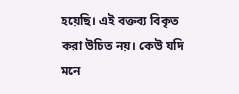হয়েছি। এই বক্তব্য বিকৃত করা উচিত নয়। কেউ যদি মনে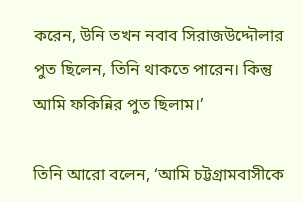করেন, উনি তখন নবাব সিরাজউদ্দৌলার পুত ছিলেন, তিনি থাকতে পারেন। কিন্তু আমি ফকিন্নির পুত ছিলাম।’

তিনি আরো বলেন, ‘আমি চট্টগ্রামবাসীকে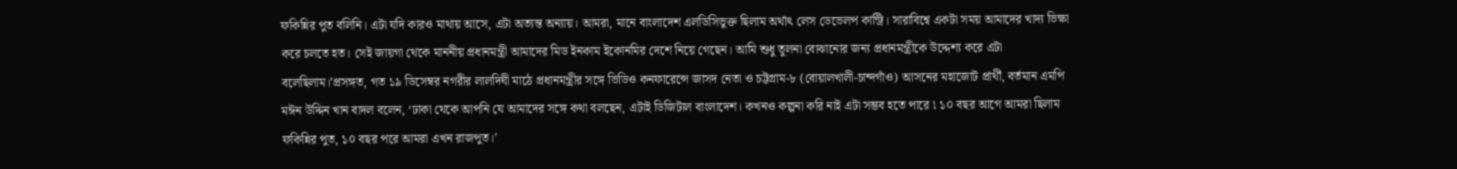ফকিন্নির পুত বলিনি। এটা যদি কারও মাথায় আসে, এটা অত্যন্ত অন্যায়। আমরা, মানে বাংলাদেশ এলডিসিভুক্ত ছিলাম অর্থাৎ লেস ডেভেলপ কান্ট্রি। সারাবিশ্বে একটা সময় আমাদের খাদ্য ভিক্ষা করে চলতে হত। সেই জায়গা থেকে মাননীয় প্রধানমন্ত্রী আমাদের মিড ইনকাম ইকোনমির দেশে নিয়ে গেছেন। আমি শুধু তুলনা বোঝানোর জন্য প্রধানমন্ত্রীকে উদ্দেশ্য করে এটা বলেছিলাম।’প্রসঙ্গত, গত ১৯ ডিসেম্বর নগরীর লালদিঘী মাঠে প্রধানমন্ত্রীর সঙ্গে ভিডিও কনফারেন্সে জাসদ নেতা ও চট্টগ্রাম-৮ (বোয়ালখালী-চান্দগাঁও) আসনের মহাজোট প্রার্থী, বর্তমান এমপি মঈন উদ্দিন খান বাদল বলেন, ‘ঢাকা থেকে আপনি যে আমাদের সঙ্গে কথা বলছেন, এটাই ডিজিটাল বাংলাদেশ। কখনও কল্পনা করি নাই এটা সম্ভব হতে পারে ৷ ১০ বছর আগে আমরা ছিলাম ফকিন্নির পুত, ১০ বছর পরে আমরা এখন রাজপুত।’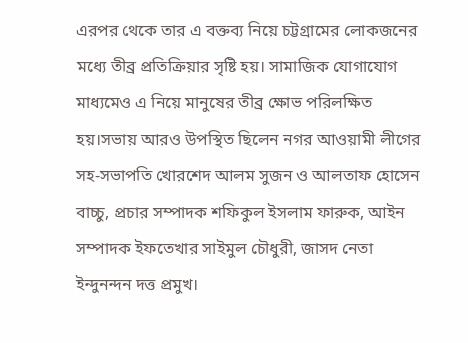এরপর থেকে তার এ বক্তব্য নিয়ে চট্টগ্রামের লোকজনের মধ্যে তীব্র প্রতিক্রিয়ার সৃষ্টি হয়। সামাজিক যোগাযোগ মাধ্যমেও এ নিয়ে মানুষের তীব্র ক্ষোভ পরিলক্ষিত হয়।সভায় আরও উপস্থিত ছিলেন নগর আওয়ামী লীগের সহ-সভাপতি খোরশেদ আলম সুজন ও আলতাফ হোসেন বাচ্চু, প্রচার সম্পাদক শফিকুল ইসলাম ফারুক, আইন সম্পাদক ইফতেখার সাইমুল চৌধুরী, জাসদ নেতা ইন্দুনন্দন দত্ত প্রমুখ।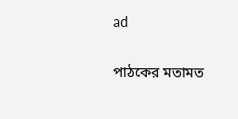ad

পাঠকের মতামত